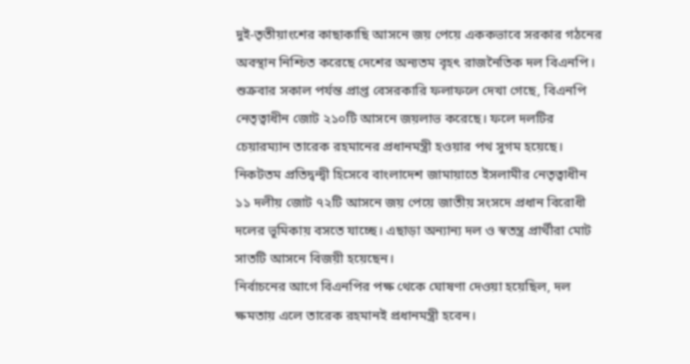দুই-তৃতীয়াংশের কাছাকাছি আসনে জয় পেয়ে এককভাবে সরকার গঠনের অবস্থান নিশ্চিত করেছে দেশের অন্যতম বৃহৎ রাজনৈতিক দল বিএনপি। শুক্রবার সকাল পর্যন্ত প্রাপ্ত বেসরকারি ফলাফলে দেখা গেছে, বিএনপি নেতৃত্বাধীন জোট ২১০টি আসনে জয়লাভ করেছে। ফলে দলটির চেয়ারম্যান তারেক রহমানের প্রধানমন্ত্রী হওয়ার পথ সুগম হয়েছে।
নিকটতম প্রতিদ্বন্দ্বী হিসেবে বাংলাদেশ জামায়াতে ইসলামীর নেতৃত্বাধীন ১১ দলীয় জোট ৭২টি আসনে জয় পেয়ে জাতীয় সংসদে প্রধান বিরোধী দলের ভূমিকায় বসতে যাচ্ছে। এছাড়া অন্যান্য দল ও স্বতন্ত্র প্রার্থীরা মোট সাতটি আসনে বিজয়ী হয়েছেন।
নির্বাচনের আগে বিএনপির পক্ষ থেকে ঘোষণা দেওয়া হয়েছিল, দল ক্ষমতায় এলে তারেক রহমানই প্রধানমন্ত্রী হবেন।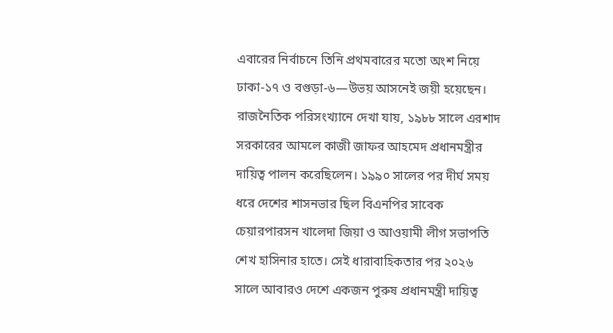এবারের নির্বাচনে তিনি প্রথমবারের মতো অংশ নিয়ে ঢাকা-১৭ ও বগুড়া-৬—উভয় আসনেই জয়ী হয়েছেন।
রাজনৈতিক পরিসংখ্যানে দেখা যায়, ১৯৮৮ সালে এরশাদ সরকারের আমলে কাজী জাফর আহমেদ প্রধানমন্ত্রীর দায়িত্ব পালন করেছিলেন। ১৯৯০ সালের পর দীর্ঘ সময় ধরে দেশের শাসনভার ছিল বিএনপির সাবেক চেয়ারপারসন খালেদা জিয়া ও আওয়ামী লীগ সভাপতি শেখ হাসিনার হাতে। সেই ধারাবাহিকতার পর ২০২৬ সালে আবারও দেশে একজন পুরুষ প্রধানমন্ত্রী দায়িত্ব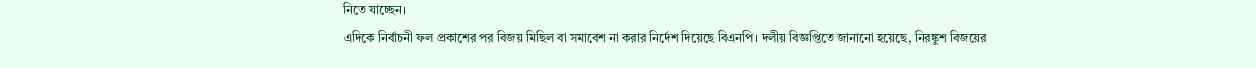নিতে যাচ্ছেন।
এদিকে নির্বাচনী ফল প্রকাশের পর বিজয় মিছিল বা সমাবেশ না করার নির্দেশ দিয়েছে বিএনপি। দলীয় বিজ্ঞপ্তিতে জানানো হয়েছে, নিরঙ্কুশ বিজয়ের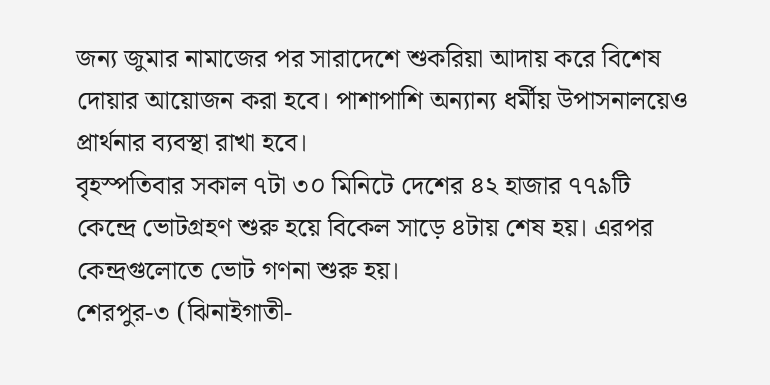জন্য জুমার নামাজের পর সারাদেশে শুকরিয়া আদায় করে বিশেষ দোয়ার আয়োজন করা হবে। পাশাপাশি অন্যান্য ধর্মীয় উপাসনালয়েও প্রার্থনার ব্যবস্থা রাখা হবে।
বৃহস্পতিবার সকাল ৭টা ৩০ মিনিটে দেশের ৪২ হাজার ৭৭৯টি কেন্দ্রে ভোটগ্রহণ শুরু হয়ে বিকেল সাড়ে ৪টায় শেষ হয়। এরপর কেন্দ্রগুলোতে ভোট গণনা শুরু হয়।
শেরপুর-৩ (ঝিনাইগাতী-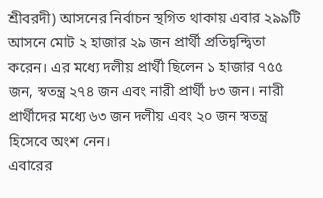শ্রীবরদী) আসনের নির্বাচন স্থগিত থাকায় এবার ২৯৯টি আসনে মোট ২ হাজার ২৯ জন প্রার্থী প্রতিদ্বন্দ্বিতা করেন। এর মধ্যে দলীয় প্রার্থী ছিলেন ১ হাজার ৭৫৫ জন, স্বতন্ত্র ২৭৪ জন এবং নারী প্রার্থী ৮৩ জন। নারী প্রার্থীদের মধ্যে ৬৩ জন দলীয় এবং ২০ জন স্বতন্ত্র হিসেবে অংশ নেন।
এবারের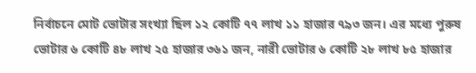নির্বাচনে মোট ভোটার সংখ্যা ছিল ১২ কোটি ৭৭ লাখ ১১ হাজার ৭৯৩ জন। এর মধ্যে পুরুষ ভোটার ৬ কোটি ৪৮ লাখ ২৫ হাজার ৩৬১ জন, নারী ভোটার ৬ কোটি ২৮ লাখ ৮৫ হাজার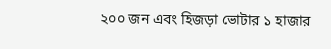২০০ জন এবং হিজড়া ভোটার ১ হাজার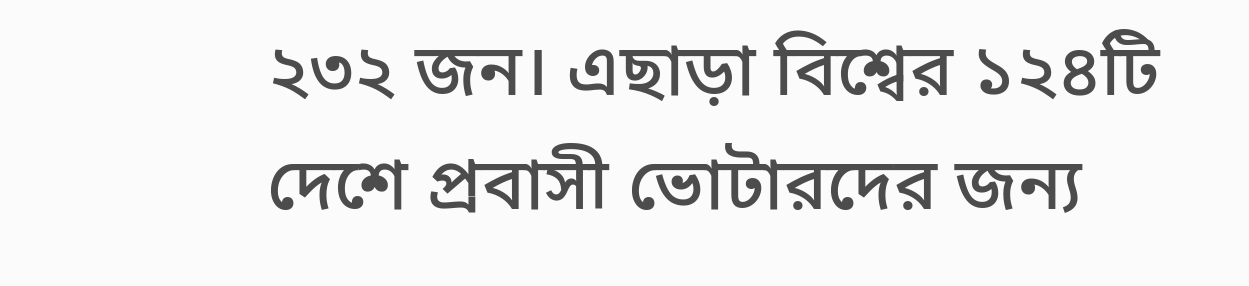২৩২ জন। এছাড়া বিশ্বের ১২৪টি দেশে প্রবাসী ভোটারদের জন্য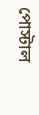পোস্টাল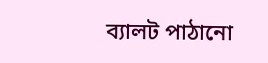ব্যালট পাঠানো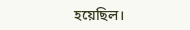হয়েছিল।